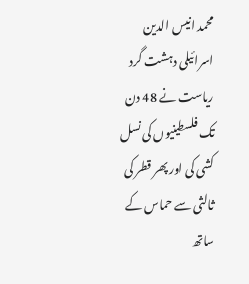محمد انیس الدین
اسرائیلی دہشت گرد ریاست نے 48 دن تک فلسطینیوں کی نسل کشی کی اور پھر قطر کی ثالثی سے حماس کے ساتھ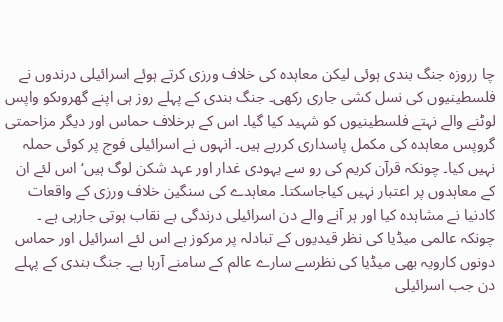چا رروزہ جنگ بندی ہوئی لیکن معاہدہ کی خلاف ورزی کرتے ہوئے اسرائیلی درندوں نے فلسطینیوں کی نسل کشی جاری رکھی۔ جنگ بندی کے پہلے روز ہی اپنے گھروںکو واپس لوٹنے والے نہتے فلسطینیوں کو شہید کیا گیا۔ اس کے برخلاف حماس اور دیگر مزاحمتی گروپس معاہدہ کی مکمل پاسداری کررہے ہیں۔ انہوں نے اسرائیلی فوج پر کوئی حملہ نہیں کیا۔ چونکہ قرآن کریم کی رو سے یہودی غدار اور عہد شکن لوگ ہیں‘ اس لئے ان کے معاہدوں پر اعتبار نہیں کیاجاسکتا۔ معاہدے کی سنگین خلاف ورزی کے واقعات کادنیا نے مشاہدہ کیا اور ہر آنے والے دن اسرائیلی درندگی بے نقاب ہوتی جارہی ہے ۔ چونکہ عالمی میڈیا کی نظر قیدیوں کے تبادلہ پر مرکوز ہے اس لئے اسرائیل اور حماس دونوں کارویہ بھی میڈیا کی نظرسے سارے عالم کے سامنے آرہا ہے۔ جنگ بندی کے پہلے دن جب اسرائیلی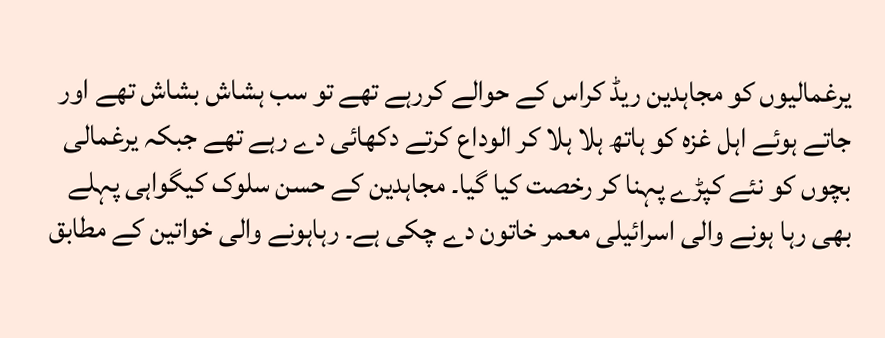یرغمالیوں کو مجاہدین ریڈ کراس کے حوالے کررہے تھے تو سب ہشاش بشاش تھے اور جاتے ہوئے اہل غزہ کو ہاتھ ہلا ہلا کر الوداع کرتے دکھائی دے رہے تھے جبکہ یرغمالی بچوں کو نئے کپڑے پہنا کر رخصت کیا گیا۔ مجاہدین کے حسن سلوک کیگواہی پہلے بھی رہا ہونے والی اسرائیلی معمر خاتون دے چکی ہے۔ رہاہونے والی خواتین کے مطابق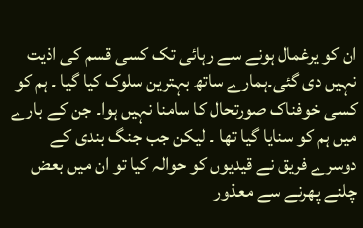ان کو یرغمال ہونے سے رہائی تک کسی قسم کی اذیت نہیں دی گئی۔ہمارے ساتھ بہترین سلوک کیا گیا ۔ ہم کو کسی خوفناک صورتحال کا سامنا نہیں ہوا۔ جن کے بارے میں ہم کو سنایا گیا تھا ۔ لیکن جب جنگ بندی کے دوسرے فریق نے قیدیوں کو حوالہ کیا تو ان میں بعض چلنے پھرنے سے معذور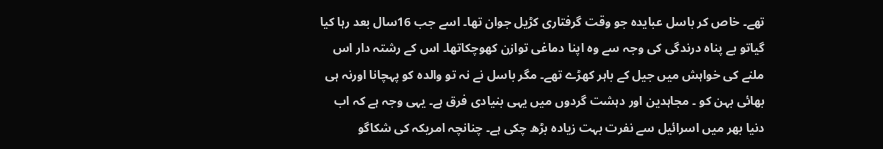تھے۔ خاص کر باسل عبایدہ جو وقت گرفتاری کڑیل جوان تھا۔ اسے جب 16سال بعد رہا کیا گیاتو بے پناہ درندگی کی وجہ سے وہ اپنا دماغی توازن کھوچکاتھا۔ اس کے رشتہ دار اس ملنے کی خواہش میں جیل کے باہر کھڑے تھے۔ مگر باسل نے نہ تو والدہ کو پہچانا اورنہ ہی بھائی بہن کو ۔ مجاہدین اور دہشت گردوں میں یہی بنیادی فرق ہے۔ یہی وجہ ہے کہ اب دنیا بھر میں اسرائیل سے نفرت بہت زیادہ بڑھ چکی ہے۔ چنانچہ امریکہ کی شکاگو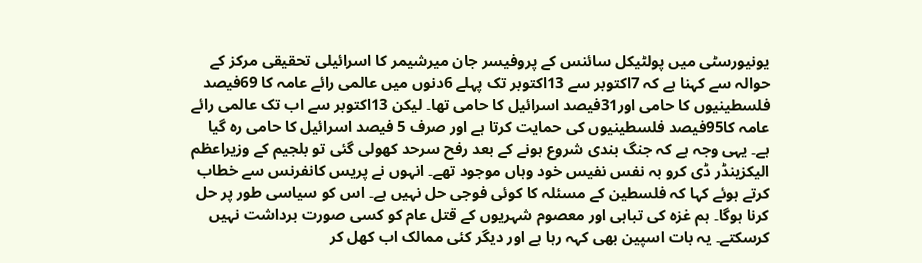یونیورسٹی میں پولٹیکل سائنس کے پروفیسر جان میرشیمر کا اسرائیلی تحقیقی مرکز کے حوالہ سے کہنا ہے کہ 7اکتوبر سے 13اکتوبر تک پہلے 6دنوں میں عالمی رائے عامہ کا 69فیصد فلسطینیوں کا حامی اور31فیصد اسرائیل کا حامی تھا۔ لیکن 13اکتوبر سے اب تک عالمی رائے عامہ کا95فیصد فلسطینیوں کی حمایت کرتا ہے اور صرف 5 فیصد اسرائیل کا حامی رہ گیا ہے۔ یہی وجہ ہے کہ جنگ بندی شروع ہونے کے بعد رفح سرحد کھولی گئی تو بلجیم کے وزیراعظم الیکزینڈر ڈی کرو بہ نفس نفیس خود وہاں موجود تھے۔ انہوں نے پریس کانفرنس سے خطاب کرتے ہوئے کہا کہ فلسطین کے مسئلہ کا کوئی فوجی حل نہیں ہے۔ اس کو سیاسی طور پر حل کرنا ہوگا۔ ہم غزہ کی تباہی اور معصوم شہریوں کے قتل عام کو کسی صورت برداشت نہیں کرسکتے۔ یہ بات اسپین بھی کہہ رہا ہے اور دیگر کئی ممالک اب کھل کر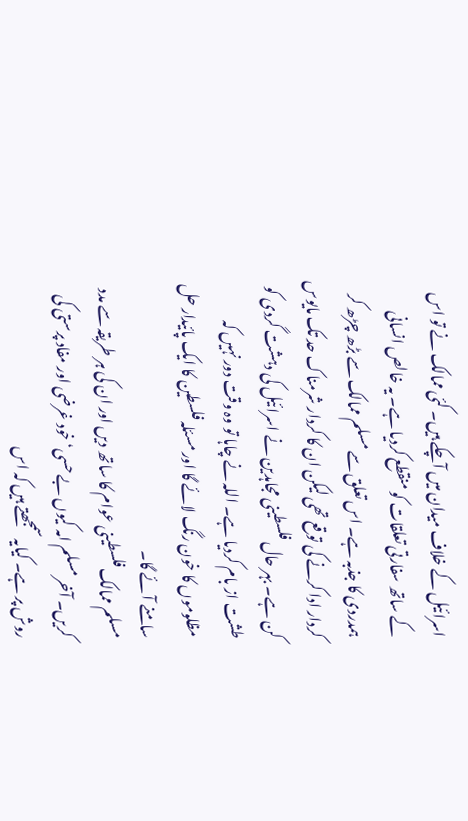اسرائیل کے خلاف میدان میں آچکے ہیں۔ کئی ممالک نے تو اس کے ساتھ سفارتی تعلقات کو منقطع کردیا ہے۔ یہ خالص انسانی ہمدردی کا جذبہ ہے۔ اس تعلق سے مسلم ممالک سے بڑھ چڑھ کر کردار ادا کرنے کی توقع تھی لیکن ان کا کردار شرمناک حد تک مایوس کن ہے۔ بہر حال فلسطینی مجاہدین نے اسرائیل کی دہشت گردی کو طشت از بام کردیا ہے۔ اللہ نے چاہا تو وہ وقت دور نہیں کہ مظلوموں کا خون رنگ لائے گا اور مسئلہ فلسطین کا ایک پائیدار حل سامنے آئے گا۔
مسلم ممالک فلسطینی عوام کا ساتھ دیں اور ان کی ہر طریقہ سے مدد کریں۔ آخر مسلم امہ کیوں بے حسی‘خود غرضی اور مفاد پرستی کی روش پر ہے۔ کیایہ سمجھتے ہیں کہ اس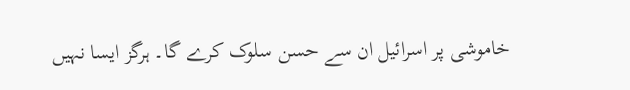خاموشی پر اسرائیل ان سے حسن سلوک کرے گا۔ ہرگز ایسا نہیں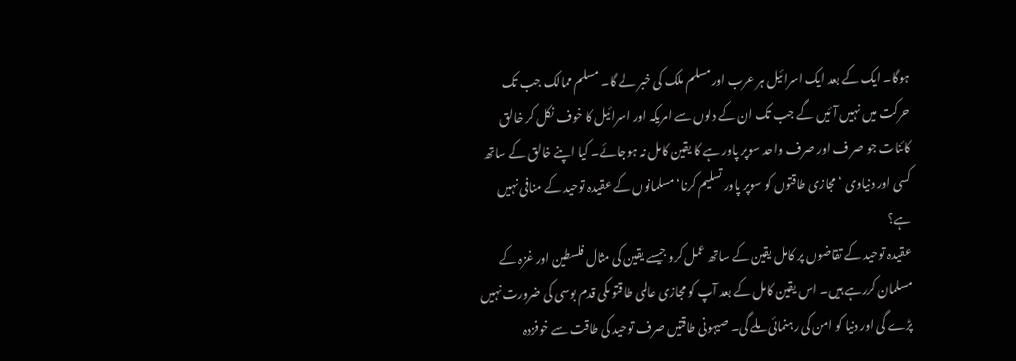ہوگا۔ ایک کے بعد ایک اسرائیل ہر عرب اورمسلم ملک کی خبر لے گا۔ مسلم ممالک جب تک حرکت میں نہیں آئیں گے جب تک ان کے دلوں سے امریکہ اور اسرائیل کا خوف نکل کر خالق کائنات جو صر ف اور صرف واحد سوپر پاور ہے کا یقین کامل نہ ہوجائے۔ کیا اپنے خالق کے ساتھ کسی اور دنیاوی ‘ مجازی طاقتوں کو سوپر پاور تسلیم کرنا‘ مسلمانوں کے عقیدہ توحید کے منافی نہیں ہے؟
عقیدہ توحید کے تقاضوں پر کامل یقین کے ساتھ عمل کرو جیسے یقین کی مثال فلسطین اور غزہ کے مسلمان کررہے ہیں۔ اس یقین کامل کے بعد آپ کو مجازی عالمی طاقتو ںکی قدم بوسی کی ضرورت نہیں پڑے گی اور دنیا کو امن کی رہنمائی ملے گی۔ صیہونی طاقتیں صرف توحید کی طاقت سے خوفزدہ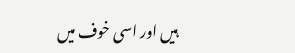ہیں اور اسی خوف میں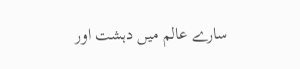سارے عالم میں دہشت اور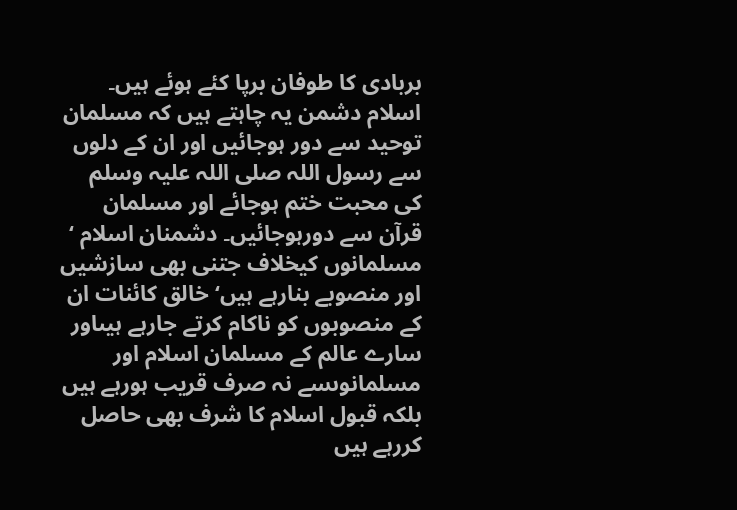بربادی کا طوفان برپا کئے ہوئے ہیں۔ اسلام دشمن یہ چاہتے ہیں کہ مسلمان توحید سے دور ہوجائیں اور ان کے دلوں سے رسول اللہ صلی اللہ علیہ وسلم کی محبت ختم ہوجائے اور مسلمان قرآن سے دورہوجائیں۔ دشمنان اسلام ‘ مسلمانوں کیخلاف جتنی بھی سازشیں اور منصوبے بنارہے ہیں‘ خالق کائنات ان کے منصوبوں کو ناکام کرتے جارہے ہیںاور سارے عالم کے مسلمان اسلام اور مسلمانوںسے نہ صرف قریب ہورہے ہیں بلکہ قبول اسلام کا شرف بھی حاصل کررہے ہیں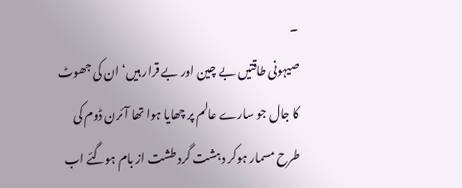۔
صیہونی طاقتیں بے چین اور بے قرار ہیں‘ ان کی جھوٹ کا جال جو سارے عالم پر چھایا ہوا تھا آئرن ڈوم کی طرح مسمار ہوکر دہشت گرد طشت از بام ہوگئے اب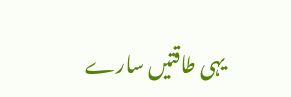یہی طاقتیں سارے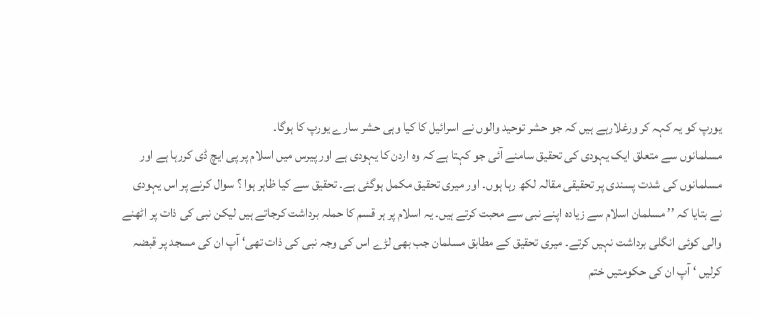یورپ کو یہ کہہ کر ورغلارہے ہیں کہ جو حشر توحید والوں نے اسرائیل کا کیا وہی حشر سارے یورپ کا ہوگا۔
مسلمانوں سے متعلق ایک یہودی کی تحقیق سامنے آئی جو کہتا ہے کہ وہ اردن کا یہودی ہے اور پیرس میں اسلام پر پی ایچ ڈی کررہا ہے اور مسلمانوں کی شدت پسندی پر تحقیقی مقالہ لکھ رہا ہوں۔ اور میری تحقیق مکمل ہوگئی ہے۔ تحقیق سے کیا ظاہر ہوا ؟ سوال کرنے پر اس یہودی نے بتایا کہ ’’ مسلمان اسلام سے زیادہ اپنے نبی سے محبت کرتے ہیں۔ یہ اسلام پر ہر قسم کا حملہ برداشت کرجاتے ہیں لیکن نبی کی ذات پر اٹھنے والی کوئی انگلی برداشت نہیں کرتے۔ میری تحقیق کے مطابق مسلمان جب بھی لڑے اس کی وجہ نبی کی ذات تھی‘ آپ ان کی مسجد پر قبضہ کرلیں ‘ آپ ان کی حکومتیں ختم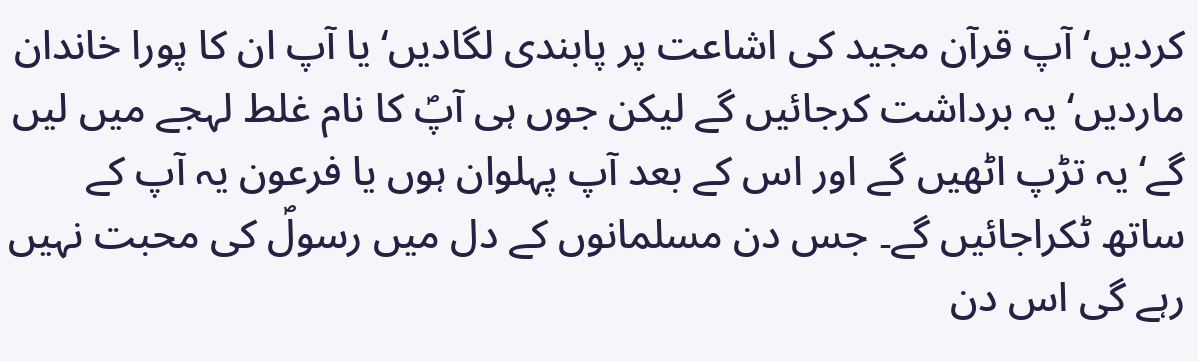کردیں‘ آپ قرآن مجید کی اشاعت پر پابندی لگادیں‘ یا آپ ان کا پورا خاندان ماردیں‘ یہ برداشت کرجائیں گے لیکن جوں ہی آپؐ کا نام غلط لہجے میں لیں گے‘ یہ تڑپ اٹھیں گے اور اس کے بعد آپ پہلوان ہوں یا فرعون یہ آپ کے ساتھ ٹکراجائیں گے۔ جس دن مسلمانوں کے دل میں رسولؐ کی محبت نہیں رہے گی اس دن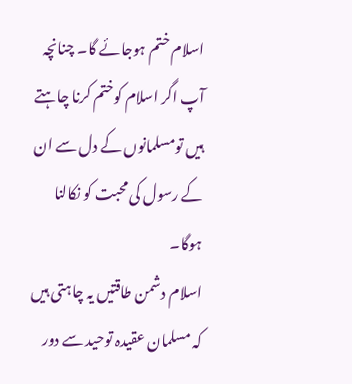اسلام ختم ہوجائے گا۔ چنانچہ آپ اگر اسلام کوختم کرنا چاہتے ہیں تومسلمانوں کے دل سے ان کے رسول کی محبت کو نکالنا ہوگا۔
اسلام دشمن طاقتیں یہ چاہتی ہیں کہ مسلمان عقیدہ توحید سے دور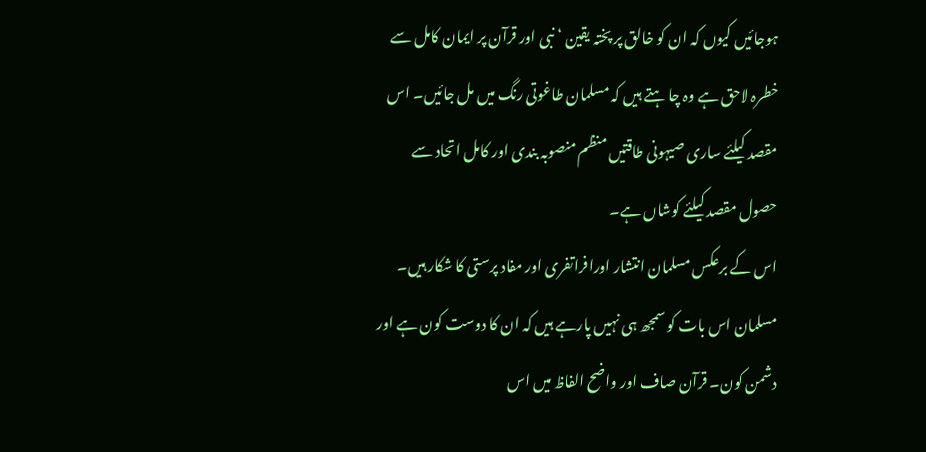ہوجائیں کیوں کہ ان کو خالق پر پختہ یقین ‘ نبی اور قرآن پر ایمان کامل سے خطرہ لاحق ہے وہ چا ہتے ہیں کہ مسلمان طاغوتی رنگ میں مل جائیں۔ اس مقصد کیلئے ساری صیہونی طاقتیں منظم منصوبہ بندی اور کامل اتحاد سے حصول مقصد کیلئے کوشاں ہے۔
اس کے برعکس مسلمان انتشار اورافراتفری اور مفاد پرستی کا شکار ہیں۔ مسلمان اس بات کو سمجھ ہی نہیں پارہے ہیں کہ ان کا دوست کون ہے اور دشمن کون۔ قرآن صاف اور واضح الفاظ میں اس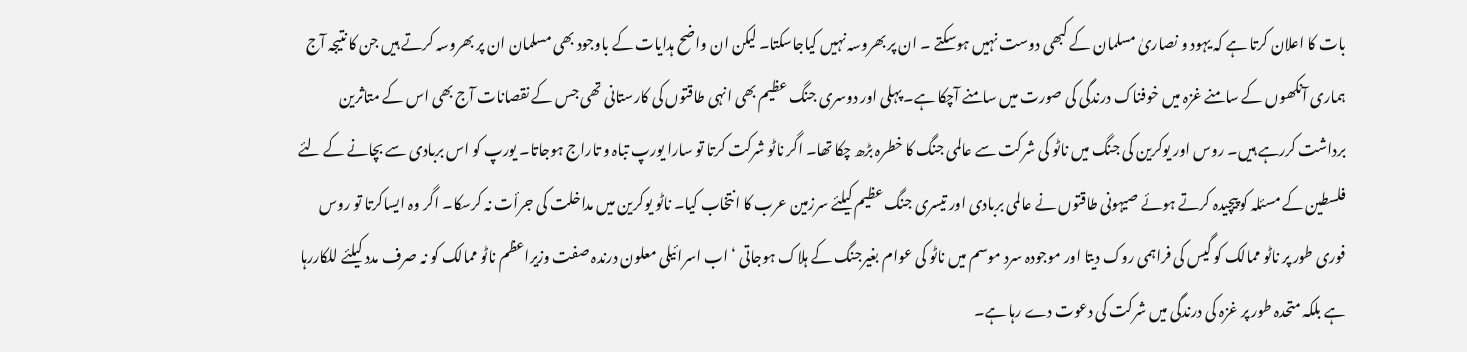بات کا اعلان کرتا ہے کہ یہود و نصاریٰ مسلمان کے کبھی دوست نہیں ہوسکتے ۔ ان پر بھروسہ نہیں کیاجاسکتا۔ لیکن ان واضح ہدایات کے باوجود بھی مسلمان ان پر بھروسہ کرتے ہیں جن کا نتیجہ آج ہماری آنکھوں کے سامنے غزہ میں خوفناک درندگی کی صورت میں سامنے آچکا ہے۔ پہلی اور دوسری جنگ عظیم بھی انہی طاقتوں کی کارستانی تھی جس کے نقصانات آج بھی اس کے متاثرین برداشت کررہے ہیں۔ روس اور یوکرین کی جنگ میں ناٹو کی شرکت سے عالمی جنگ کا خطرہ بڑھ چکا تھا۔ اگر ناٹو شرکت کرتا تو سارا یورپ تباہ و تاراج ہوجاتا۔ یورپ کو اس بربادی سے بچانے کے لئے فلسطین کے مسئلہ کو پیچیدہ کرتے ہوئے صیہونی طاقتوں نے عالمی بربادی اور تیسری جنگ عظیم کیلئے سرزمین عرب کا انتخاب کیا۔ ناٹو یوکرین میں مداخلت کی جرأت نہ کرسکا۔ اگر وہ ایساکرتا تو روس فوری طور پر ناٹو ممالک کو گیس کی فراہمی روک دیتا اور موجودہ سرد موسم میں ناٹو کی عوام بغیرجنگ کے ہلاک ہوجاتی ‘ اب اسرائیلی معلون درندہ صفت وزیراعظم ناٹو ممالک کو نہ صرف مدد کیلئے للکاررہا ہے بلکہ متحدہ طور پر غزہ کی درندگی میں شرکت کی دعوت دے رہا ہے۔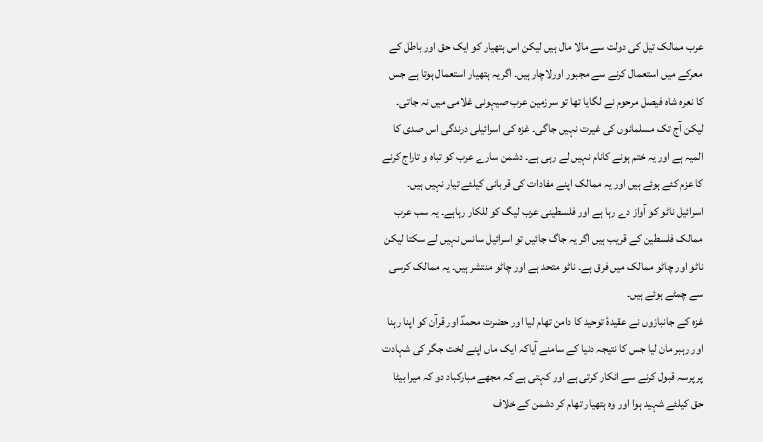عرب ممالک تیل کی دولت سے مالا مال ہیں لیکن اس ہتھیار کو ایک حق اور باطل کے معرکے میں استعمال کرنے سے مجبور اورلاچار ہیں۔ اگریہ ہتھیار استعمال ہوتا ہے جس کا نعرہ شاہ فیصل مرحوم نے لگایا تھا تو سرزمین عرب صیہونی غلامی میں نہ جاتی۔ لیکن آج تک مسلمانوں کی غیرت نہیں جاگی۔ غزہ کی اسرائیلی درندگی اس صدی کا المیہ ہے اور یہ ختم ہونے کانام نہیں لے رہی ہے۔ دشمن سارے عرب کو تباہ و تاراج کرنے کا عزم کئے ہوئے ہیں اور یہ ممالک اپنے مفادات کی قربانی کیلئے تیار نہیں ہیں۔ اسرائیل ناٹو کو آواز دے رہا ہے اور فلسطینی عرب لیگ کو للکار رہاہے۔ یہ سب عرب ممالک فلسطین کے قریب ہیں اگر یہ جاگ جائیں تو اسرائیل سانس نہیں لے سکتا لیکن ناٹو اور چاٹو ممالک میں فرق ہے۔ ناٹو متحد ہے اور چاٹو منتشر ہیں۔ یہ ممالک کرسی سے چمٹے ہوئے ہیں۔
غزہ کے جانبازوں نے عقیدۂ توحید کا دامن تھام لیا اور حضرت محمدؐ اور قرآن کو اپنا رہنا اور رہبر مان لیا جس کا نتیجہ دنیا کے سامنے آیاکہ ایک ماں اپنے لخت جگر کی شہادت پر پرسہ قبول کرنے سے انکار کرتی ہے اور کہتی ہے کہ مجھے مبارکباد دو کہ میرا بیٹا حق کیلئے شہید ہوا اور وہ ہتھیار تھام کر دشمن کے خلاف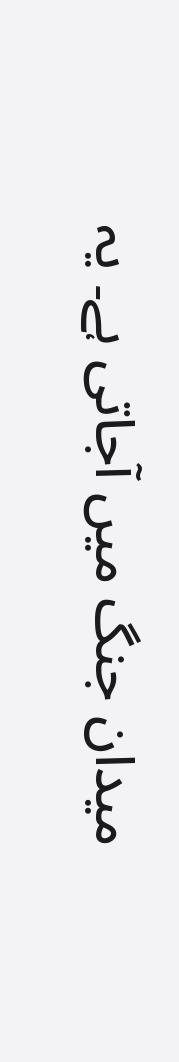میدان جنگ میں آجاتی ہے۔ یہ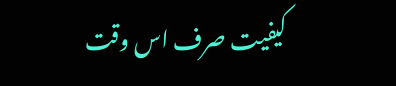کیفیت صرف اس وقت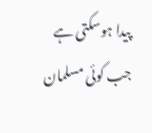پیدا ہوسکتی ہے جب کوئی مسلمان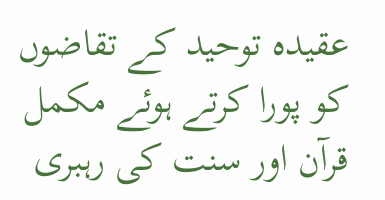عقیدہ توحید کے تقاضوں کو پورا کرتے ہوئے مکمل قرآن اور سنت کی رہبری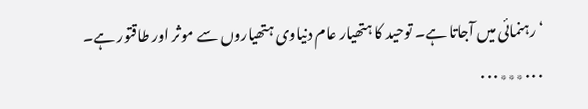‘ رہنمائی میں آجاتا ہے۔ توحید کا ہتھیار عام دنیاوی ہتھیاروں سے موثر اور طاقتور ہے۔
۰۰۰٭٭٭۰۰۰